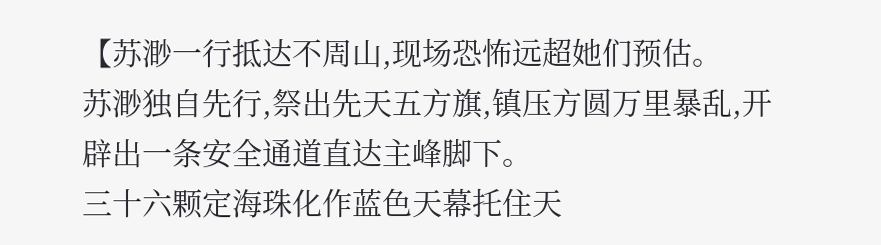【苏渺一行抵达不周山,现场恐怖远超她们预估。
苏渺独自先行,祭出先天五方旗,镇压方圆万里暴乱,开辟出一条安全通道直达主峰脚下。
三十六颗定海珠化作蓝色天幕托住天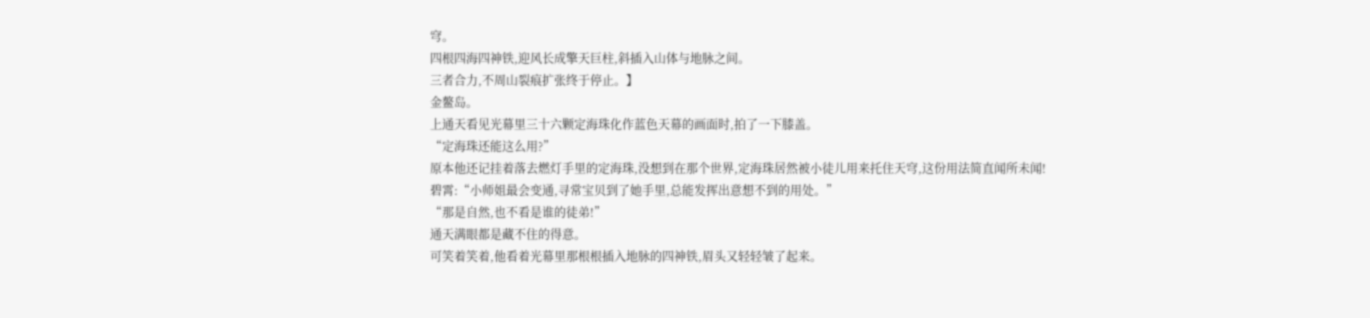穹。
四根四海四神铁,迎风长成擎天巨柱,斜插入山体与地脉之间。
三者合力,不周山裂痕扩张终于停止。】
金鳌岛。
上通天看见光幕里三十六颗定海珠化作蓝色天幕的画面时,拍了一下膝盖。
“定海珠还能这么用?”
原本他还记挂着落去燃灯手里的定海珠,没想到在那个世界,定海珠居然被小徒儿用来托住天穹,这份用法简直闻所未闻!
碧霄:“小师姐最会变通,寻常宝贝到了她手里,总能发挥出意想不到的用处。”
“那是自然,也不看是谁的徒弟!”
通天满眼都是藏不住的得意。
可笑着笑着,他看着光幕里那根根插入地脉的四神铁,眉头又轻轻皱了起来。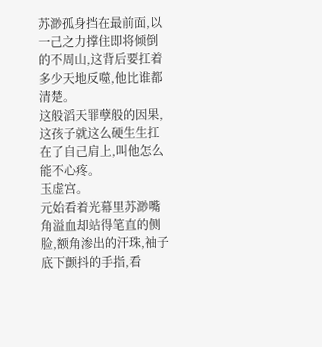苏渺孤身挡在最前面,以一己之力撑住即将倾倒的不周山,这背后要扛着多少天地反噬,他比谁都清楚。
这般滔天罪孽般的因果,这孩子就这么硬生生扛在了自己肩上,叫他怎么能不心疼。
玉虚宫。
元始看着光幕里苏渺嘴角溢血却站得笔直的侧脸,额角渗出的汗珠,袖子底下颤抖的手指,看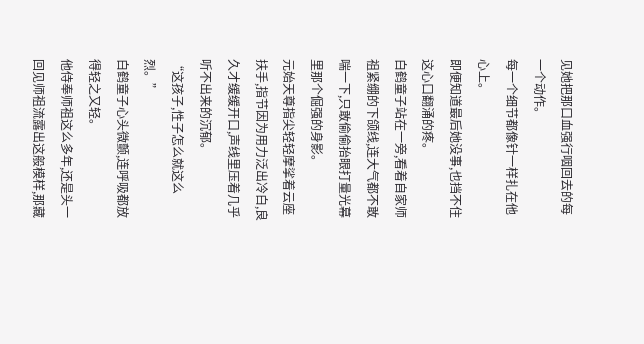见她把那口血强行咽回去的每一个动作。
每一个细节都像针一样扎在他心上。
即便知道最后她没事,也挡不住这心口翻涌的疼。
白鹤童子站在一旁,看着自家师祖紧绷的下颌线,连大气都不敢喘一下,只敢偷偷抬眼打量光幕里那个倔强的身影。
元始天尊指尖轻轻摩挲着云座扶手,指节因为用力泛出冷白,良久才缓缓开口,声线里压着几乎听不出来的沉郁。
“这孩子,性子怎么就这么烈。”
白鹤童子心头微颤,连呼吸都放得轻之又轻。
他侍奉师祖这么多年,还是头一回见师祖流露出这般模样,那藏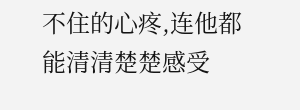不住的心疼,连他都能清清楚楚感受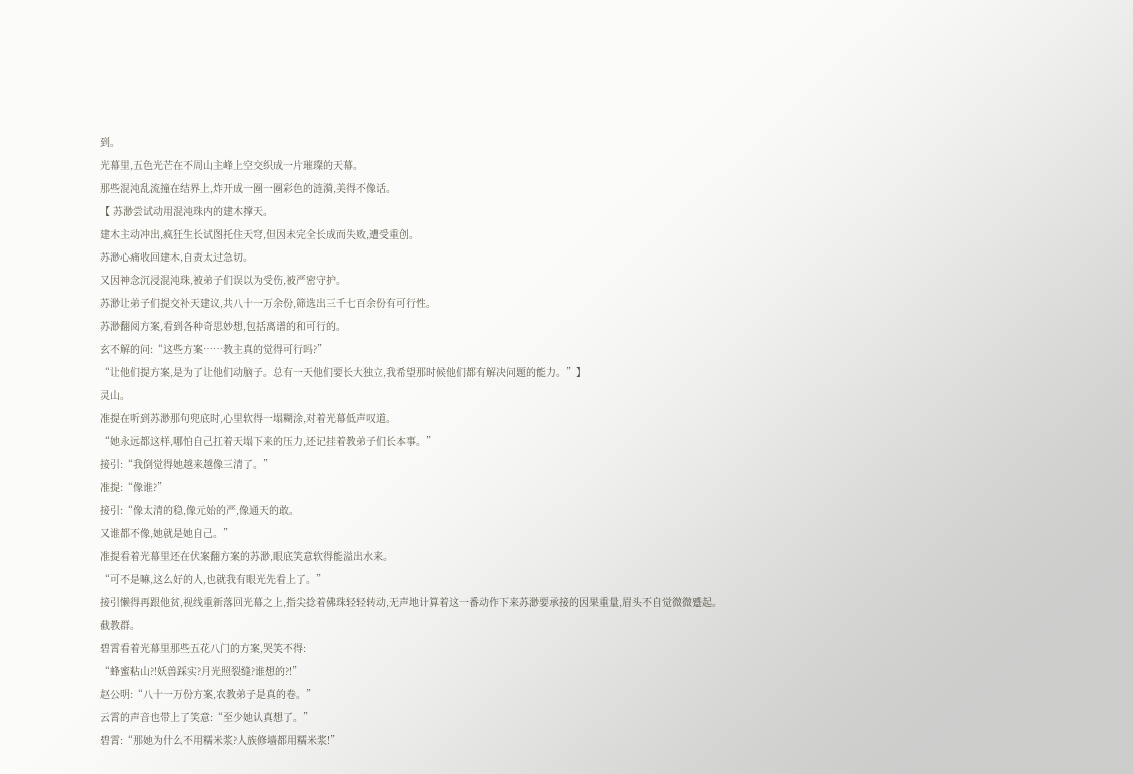到。
光幕里,五色光芒在不周山主峰上空交织成一片璀璨的天幕。
那些混沌乱流撞在结界上,炸开成一圈一圈彩色的涟漪,美得不像话。
【 苏渺尝试动用混沌珠内的建木撑天。
建木主动冲出,疯狂生长试图托住天穹,但因未完全长成而失败,遭受重创。
苏渺心痛收回建木,自责太过急切。
又因神念沉浸混沌珠,被弟子们误以为受伤,被严密守护。
苏渺让弟子们提交补天建议,共八十一万余份,筛选出三千七百余份有可行性。
苏渺翻阅方案,看到各种奇思妙想,包括离谱的和可行的。
玄不解的问:“这些方案……教主真的觉得可行吗?”
“让他们提方案,是为了让他们动脑子。总有一天他们要长大独立,我希望那时候他们都有解决问题的能力。”】
灵山。
准提在听到苏渺那句兜底时,心里软得一塌糊涂,对着光幕低声叹道。
“她永远都这样,哪怕自己扛着天塌下来的压力,还记挂着教弟子们长本事。”
接引:“我倒觉得她越来越像三清了。”
准提:“像谁?”
接引:“像太清的稳,像元始的严,像通天的敢。
又谁都不像,她就是她自己。”
准提看着光幕里还在伏案翻方案的苏渺,眼底笑意软得能溢出水来。
“可不是嘛,这么好的人,也就我有眼光先看上了。”
接引懒得再跟他贫,视线重新落回光幕之上,指尖捻着佛珠轻轻转动,无声地计算着这一番动作下来苏渺要承接的因果重量,眉头不自觉微微蹙起。
截教群。
碧霄看着光幕里那些五花八门的方案,哭笑不得:
“蜂蜜粘山?!妖兽踩实?月光照裂缝?谁想的?!”
赵公明:“八十一万份方案,农教弟子是真的卷。”
云霄的声音也带上了笑意:“至少她认真想了。”
碧霄:“那她为什么不用糯米浆?人族修墙都用糯米浆!”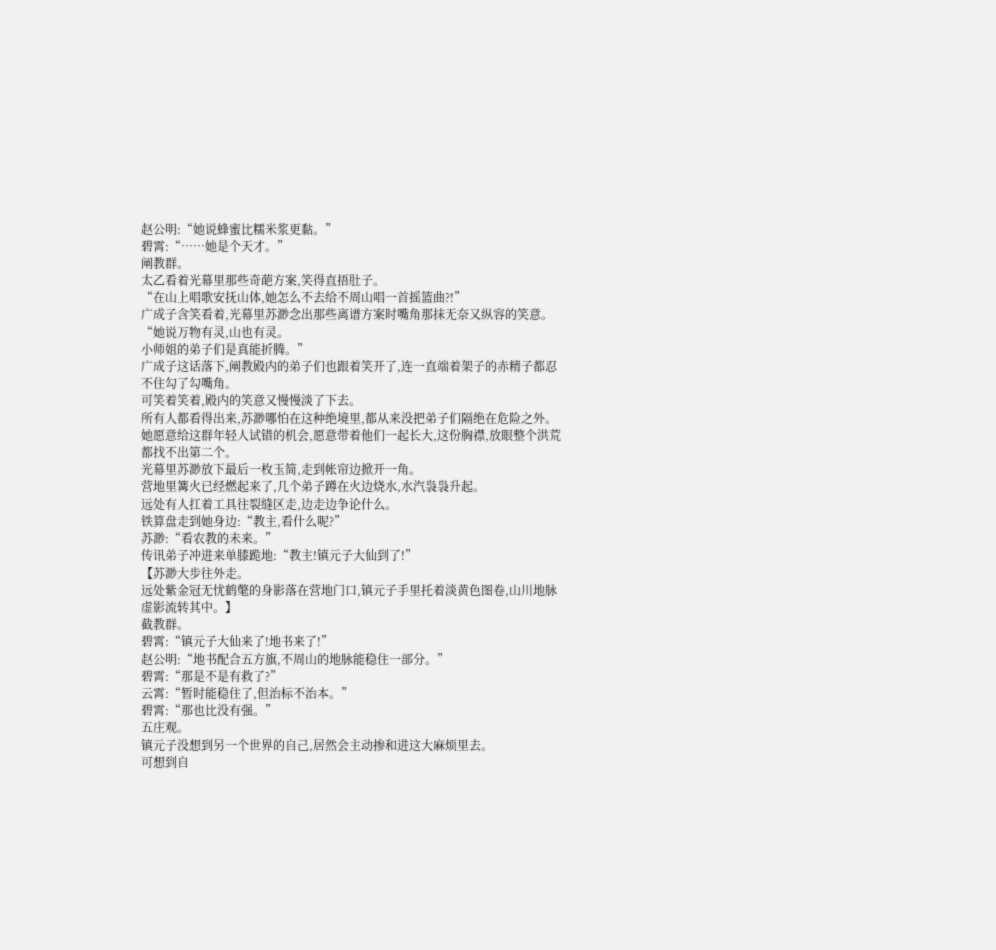赵公明:“她说蜂蜜比糯米浆更黏。”
碧霄:“……她是个天才。”
阐教群。
太乙看着光幕里那些奇葩方案,笑得直捂肚子。
“在山上唱歌安抚山体,她怎么不去给不周山唱一首摇篮曲?!”
广成子含笑看着,光幕里苏渺念出那些离谱方案时嘴角那抹无奈又纵容的笑意。
“她说万物有灵,山也有灵。
小师姐的弟子们是真能折腾。”
广成子这话落下,阐教殿内的弟子们也跟着笑开了,连一直端着架子的赤精子都忍不住勾了勾嘴角。
可笑着笑着,殿内的笑意又慢慢淡了下去。
所有人都看得出来,苏渺哪怕在这种绝境里,都从来没把弟子们隔绝在危险之外。
她愿意给这群年轻人试错的机会,愿意带着他们一起长大,这份胸襟,放眼整个洪荒都找不出第二个。
光幕里苏渺放下最后一枚玉简,走到帐帘边掀开一角。
营地里篝火已经燃起来了,几个弟子蹲在火边烧水,水汽袅袅升起。
远处有人扛着工具往裂缝区走,边走边争论什么。
铁算盘走到她身边:“教主,看什么呢?”
苏渺:“看农教的未来。”
传讯弟子冲进来单膝跪地:“教主!镇元子大仙到了!”
【苏渺大步往外走。
远处紫金冠无忧鹤氅的身影落在营地门口,镇元子手里托着淡黄色图卷,山川地脉虚影流转其中。】
截教群。
碧霄:“镇元子大仙来了!地书来了!”
赵公明:“地书配合五方旗,不周山的地脉能稳住一部分。”
碧霄:“那是不是有救了?”
云霄:“暂时能稳住了,但治标不治本。”
碧霄:“那也比没有强。”
五庄观。
镇元子没想到另一个世界的自己,居然会主动掺和进这大麻烦里去。
可想到自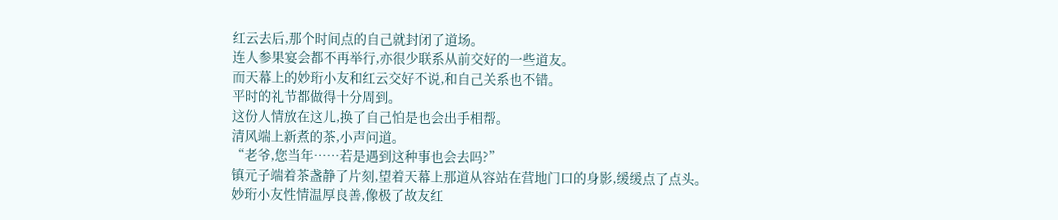红云去后,那个时间点的自己就封闭了道场。
连人参果宴会都不再举行,亦很少联系从前交好的一些道友。
而天幕上的妙珩小友和红云交好不说,和自己关系也不错。
平时的礼节都做得十分周到。
这份人情放在这儿,换了自己怕是也会出手相帮。
清风端上新煮的茶,小声问道。
“老爷,您当年……若是遇到这种事也会去吗?”
镇元子端着茶盏静了片刻,望着天幕上那道从容站在营地门口的身影,缓缓点了点头。
妙珩小友性情温厚良善,像极了故友红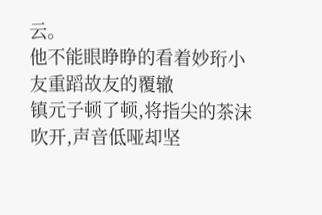云。
他不能眼睁睁的看着妙珩小友重蹈故友的覆辙
镇元子顿了顿,将指尖的茶沫吹开,声音低哑却坚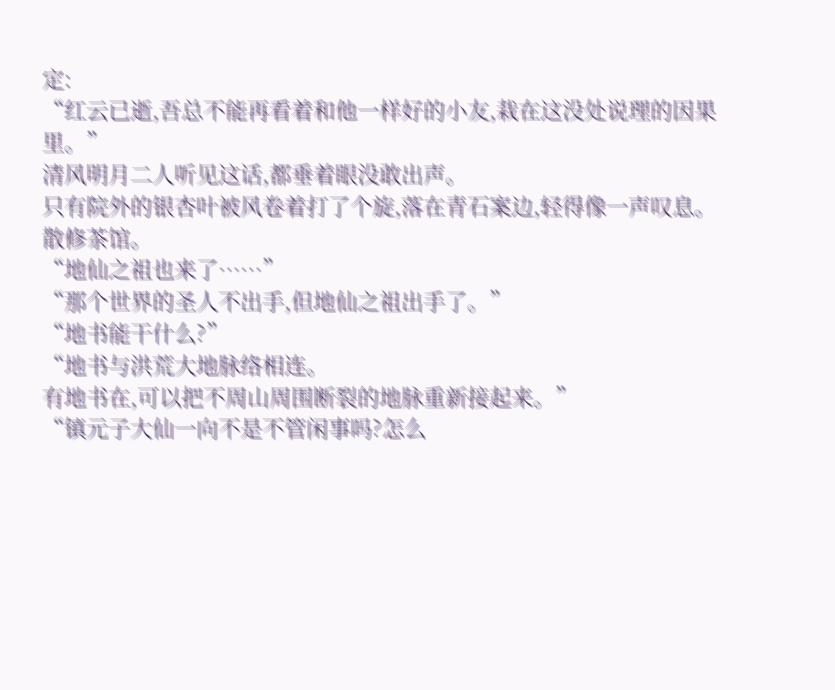定:
“红云已逝,吾总不能再看着和他一样好的小友,栽在这没处说理的因果里。”
清风明月二人听见这话,都垂着眼没敢出声。
只有院外的银杏叶被风卷着打了个旋,落在青石案边,轻得像一声叹息。
散修茶馆。
“地仙之祖也来了……”
“那个世界的圣人不出手,但地仙之祖出手了。”
“地书能干什么?”
“地书与洪荒大地脉络相连。
有地书在,可以把不周山周围断裂的地脉重新接起来。”
“镇元子大仙一向不是不管闲事吗?怎么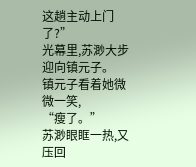这趟主动上门了?”
光幕里,苏渺大步迎向镇元子。
镇元子看着她微微一笑,
“瘦了。”
苏渺眼眶一热,又压回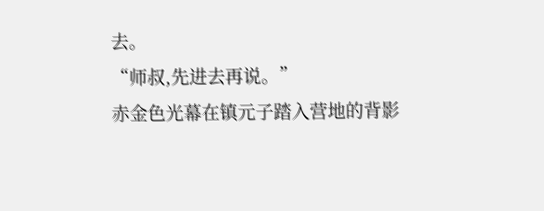去。
“师叔,先进去再说。”
赤金色光幕在镇元子踏入营地的背影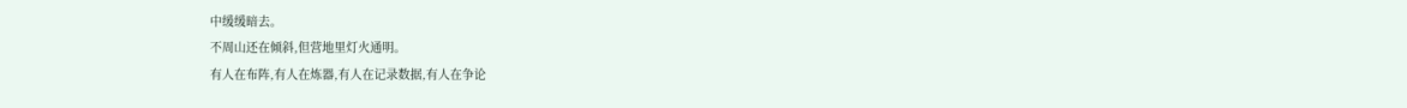中缓缓暗去。
不周山还在倾斜,但营地里灯火通明。
有人在布阵,有人在炼器,有人在记录数据,有人在争论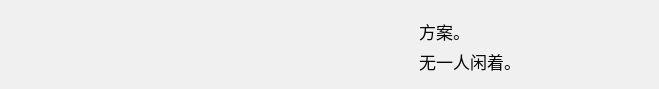方案。
无一人闲着。